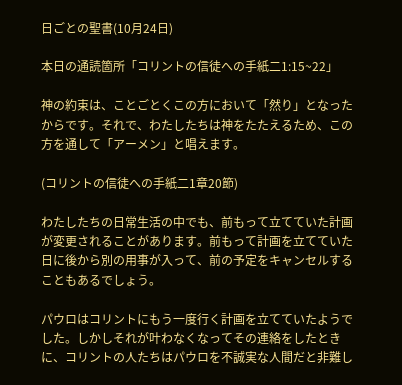日ごとの聖書(10月24日)

本日の通読箇所「コリントの信徒への手紙二1:15~22」

神の約束は、ことごとくこの方において「然り」となったからです。それで、わたしたちは神をたたえるため、この方を通して「アーメン」と唱えます。

(コリントの信徒への手紙二1章20節)

わたしたちの日常生活の中でも、前もって立てていた計画が変更されることがあります。前もって計画を立てていた日に後から別の用事が入って、前の予定をキャンセルすることもあるでしょう。

パウロはコリントにもう一度行く計画を立てていたようでした。しかしそれが叶わなくなってその連絡をしたときに、コリントの人たちはパウロを不誠実な人間だと非難し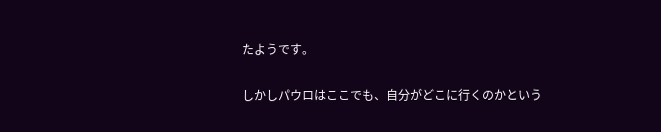たようです。

しかしパウロはここでも、自分がどこに行くのかという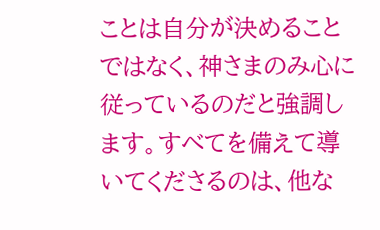ことは自分が決めることではなく、神さまのみ心に従っているのだと強調します。すべてを備えて導いてくださるのは、他な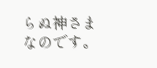らぬ神さまなのです。